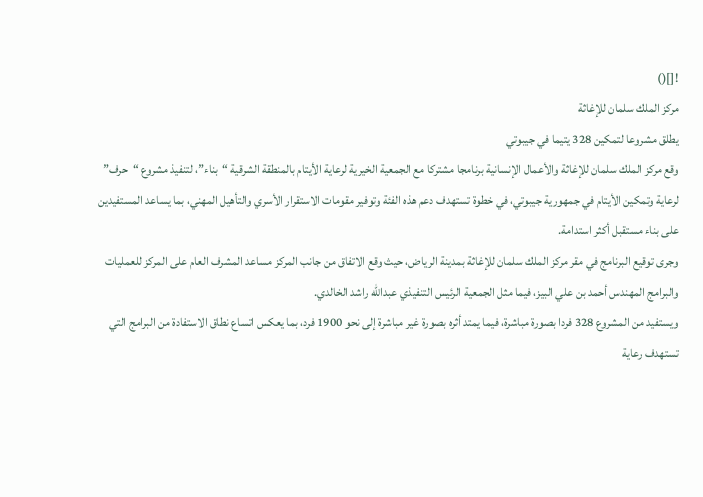![]()
مركز الملك سلمان للإغاثة
يطلق مشروعا لتمكين 328 يتيما في جيبوتي
وقع مركز الملك سلمان للإغاثة والأعمال الإنسانية برنامجا مشتركا مع الجمعية الخيرية لرعاية الأيتام بالمنطقة الشرقية “بناء”، لتنفيذ مشروع “حرف” لرعاية وتمكين الأيتام في جمهورية جيبوتي، في خطوة تستهدف دعم هذه الفئة وتوفير مقومات الاستقرار الأسري والتأهيل المهني، بما يساعد المستفيدين على بناء مستقبل أكثر استدامة.
وجرى توقيع البرنامج في مقر مركز الملك سلمان للإغاثة بمدينة الرياض، حيث وقع الاتفاق من جانب المركز مساعد المشرف العام على المركز للعمليات والبرامج المهندس أحمد بن علي البيز، فيما مثل الجمعية الرئيس التنفيذي عبدالله راشد الخالدي.
ويستفيد من المشروع 328 فردا بصورة مباشرة، فيما يمتد أثره بصورة غير مباشرة إلى نحو 1900 فرد، بما يعكس اتساع نطاق الاستفادة من البرامج التي تستهدف رعاية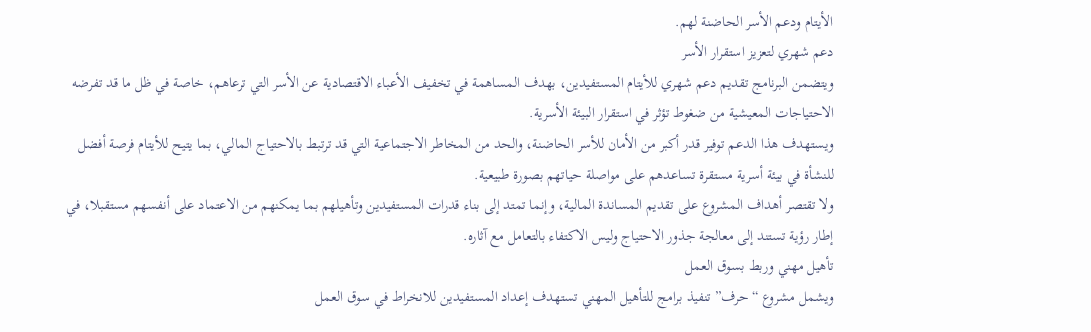الأيتام ودعم الأسر الحاضنة لهم.
دعم شهري لتعزيز استقرار الأسر
ويتضمن البرنامج تقديم دعم شهري للأيتام المستفيدين، بهدف المساهمة في تخفيف الأعباء الاقتصادية عن الأسر التي ترعاهم، خاصة في ظل ما قد تفرضه الاحتياجات المعيشية من ضغوط تؤثر في استقرار البيئة الأسرية.
ويستهدف هذا الدعم توفير قدر أكبر من الأمان للأسر الحاضنة، والحد من المخاطر الاجتماعية التي قد ترتبط بالاحتياج المالي، بما يتيح للأيتام فرصة أفضل للنشأة في بيئة أسرية مستقرة تساعدهم على مواصلة حياتهم بصورة طبيعية.
ولا تقتصر أهداف المشروع على تقديم المساندة المالية، وإنما تمتد إلى بناء قدرات المستفيدين وتأهيلهم بما يمكنهم من الاعتماد على أنفسهم مستقبلا، في إطار رؤية تستند إلى معالجة جذور الاحتياج وليس الاكتفاء بالتعامل مع آثاره.
تأهيل مهني وربط بسوق العمل
ويشمل مشروع “حرف” تنفيذ برامج للتأهيل المهني تستهدف إعداد المستفيدين للانخراط في سوق العمل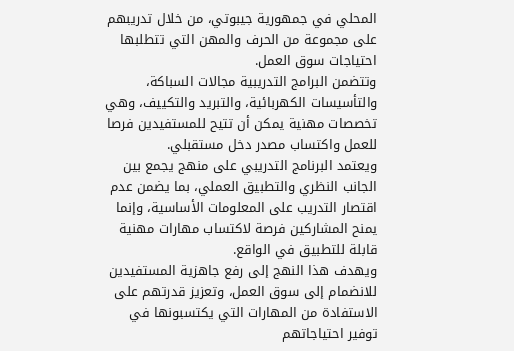المحلي في جمهورية جيبوتي، من خلال تدريبهم على مجموعة من الحرف والمهن التي تتطلبها احتياجات سوق العمل.
وتتضمن البرامج التدريبية مجالات السباكة، والتأسيسات الكهربائية، والتبريد والتكييف، وهي تخصصات مهنية يمكن أن تتيح للمستفيدين فرصا للعمل واكتساب مصدر دخل مستقبلي.
ويعتمد البرنامج التدريبي على منهج يجمع بين الجانب النظري والتطبيق العملي، بما يضمن عدم اقتصار التدريب على المعلومات الأساسية، وإنما يمنح المشاركين فرصة لاكتساب مهارات مهنية قابلة للتطبيق في الواقع.
ويهدف هذا النهج إلى رفع جاهزية المستفيدين للانضمام إلى سوق العمل، وتعزيز قدرتهم على الاستفادة من المهارات التي يكتسبونها في توفير احتياجاتهم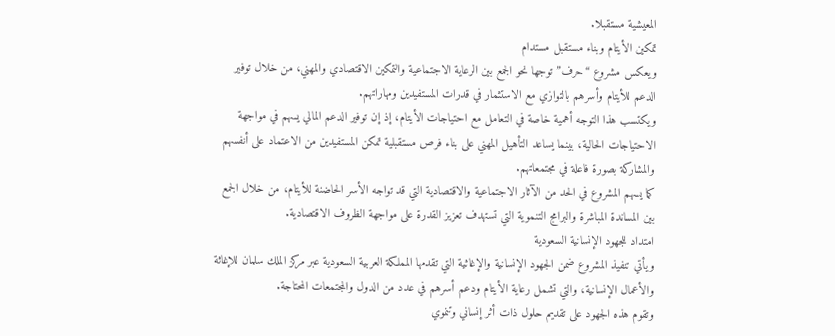المعيشية مستقبلا.
تمكين الأيتام وبناء مستقبل مستدام
ويعكس مشروع “حرف” توجها نحو الجمع بين الرعاية الاجتماعية والتمكين الاقتصادي والمهني، من خلال توفير الدعم للأيتام وأسرهم بالتوازي مع الاستثمار في قدرات المستفيدين ومهاراتهم.
ويكتسب هذا التوجه أهمية خاصة في التعامل مع احتياجات الأيتام، إذ إن توفير الدعم المالي يسهم في مواجهة الاحتياجات الحالية، بينما يساعد التأهيل المهني على بناء فرص مستقبلية تمكن المستفيدين من الاعتماد على أنفسهم والمشاركة بصورة فاعلة في مجتمعاتهم.
كما يسهم المشروع في الحد من الآثار الاجتماعية والاقتصادية التي قد تواجه الأسر الحاضنة للأيتام، من خلال الجمع بين المساندة المباشرة والبرامج التنموية التي تستهدف تعزيز القدرة على مواجهة الظروف الاقتصادية.
امتداد للجهود الإنسانية السعودية
ويأتي تنفيذ المشروع ضمن الجهود الإنسانية والإغاثية التي تقدمها المملكة العربية السعودية عبر مركز الملك سلمان للإغاثة والأعمال الإنسانية، والتي تشمل رعاية الأيتام ودعم أسرهم في عدد من الدول والمجتمعات المحتاجة.
وتقوم هذه الجهود على تقديم حلول ذات أثر إنساني وتنموي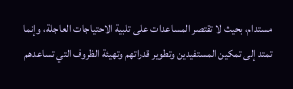مستدام، بحيث لا تقتصر المساعدات على تلبية الاحتياجات العاجلة، وإنما تمتد إلى تمكين المستفيدين وتطوير قدراتهم وتهيئة الظروف التي تساعدهم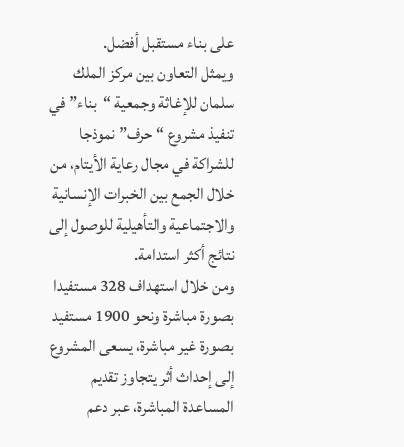على بناء مستقبل أفضل.
ويمثل التعاون بين مركز الملك سلمان للإغاثة وجمعية “بناء” في تنفيذ مشروع “حرف” نموذجا للشراكة في مجال رعاية الأيتام، من خلال الجمع بين الخبرات الإنسانية والاجتماعية والتأهيلية للوصول إلى نتائج أكثر استدامة.
ومن خلال استهداف 328 مستفيدا بصورة مباشرة ونحو 1900 مستفيد بصورة غير مباشرة، يسعى المشروع إلى إحداث أثر يتجاوز تقديم المساعدة المباشرة، عبر دعم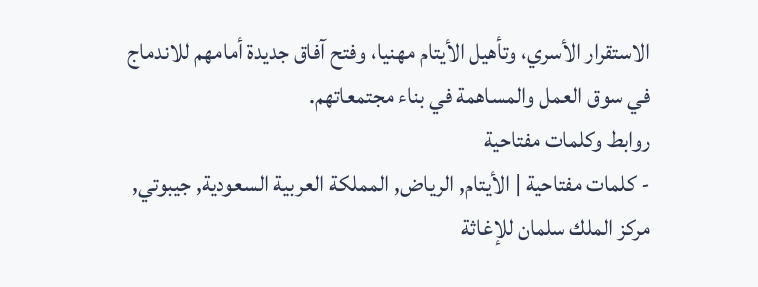الاستقرار الأسري، وتأهيل الأيتام مهنيا، وفتح آفاق جديدة أمامهم للاندماج في سوق العمل والمساهمة في بناء مجتمعاتهم.
روابط وكلمات مفتاحية
- كلمات مفتاحية | الأيتام, الرياض, المملكة العربية السعودية, جيبوتي, مركز الملك سلمان للإغاثة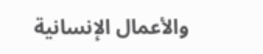والأعمال الإنسانية